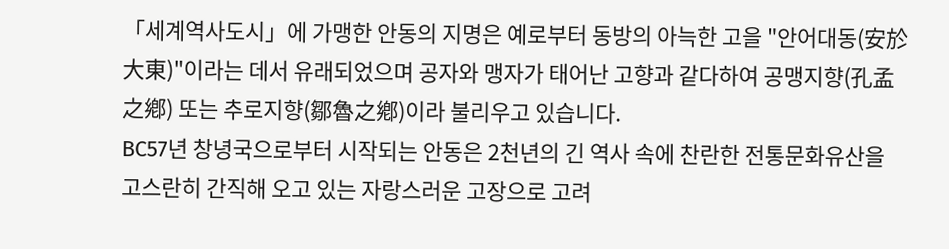「세계역사도시」에 가맹한 안동의 지명은 예로부터 동방의 아늑한 고을 "안어대동(安於大東)"이라는 데서 유래되었으며 공자와 맹자가 태어난 고향과 같다하여 공맹지향(孔孟之鄕) 또는 추로지향(鄒魯之鄕)이라 불리우고 있습니다.
BC57년 창녕국으로부터 시작되는 안동은 2천년의 긴 역사 속에 찬란한 전통문화유산을 고스란히 간직해 오고 있는 자랑스러운 고장으로 고려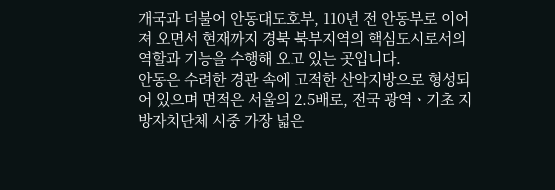개국과 더불어 안동대도호부, 110년 전 안동부로 이어져 오면서 현재까지 경북 북부지역의 핵심도시로서의 역할과 기능을 수행해 오고 있는 곳입니다.
안동은 수려한 경관 속에 고적한 산악지방으로 형성되어 있으며 면적은 서울의 2.5배로, 전국 광역ㆍ기초 지방자치단체 시중 가장 넓은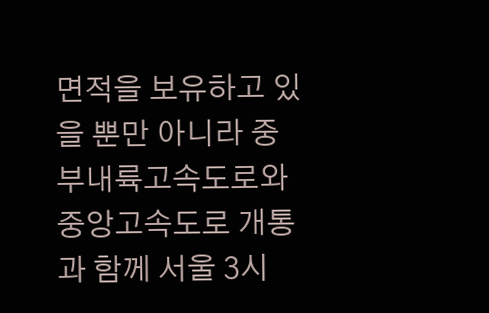면적을 보유하고 있을 뿐만 아니라 중부내륙고속도로와 중앙고속도로 개통과 함께 서울 3시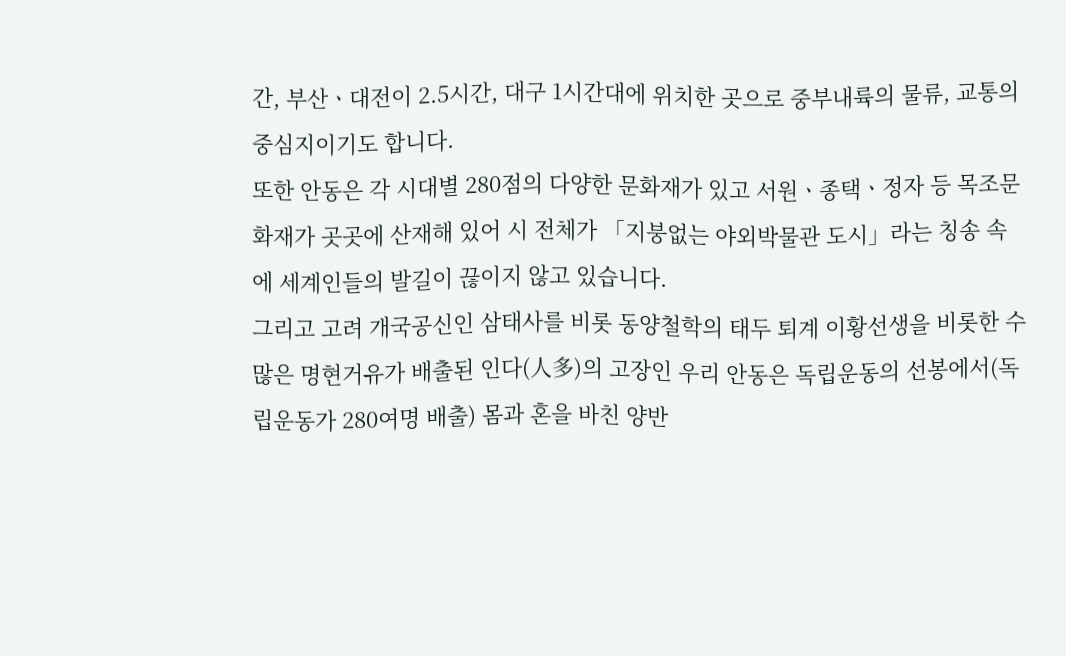간, 부산ㆍ대전이 2.5시간, 대구 1시간대에 위치한 곳으로 중부내륙의 물류, 교통의 중심지이기도 합니다.
또한 안동은 각 시대별 280점의 다양한 문화재가 있고 서원ㆍ종택ㆍ정자 등 목조문화재가 곳곳에 산재해 있어 시 전체가 「지붕없는 야외박물관 도시」라는 칭송 속에 세계인들의 발길이 끊이지 않고 있습니다.
그리고 고려 개국공신인 삼태사를 비롯 동양철학의 태두 퇴계 이황선생을 비롯한 수많은 명현거유가 배출된 인다(人多)의 고장인 우리 안동은 독립운동의 선봉에서(독립운동가 280여명 배출) 몸과 혼을 바친 양반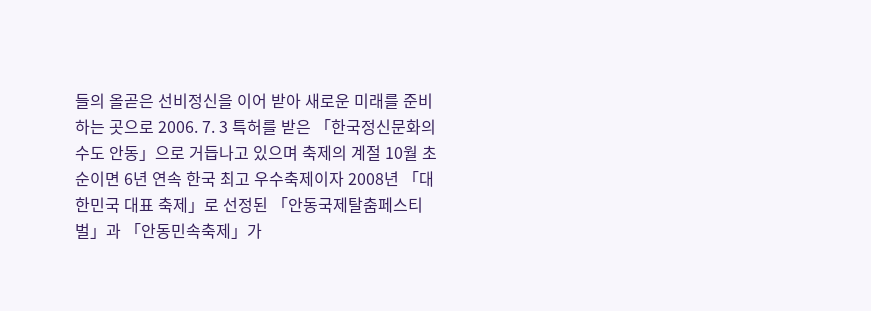들의 올곧은 선비정신을 이어 받아 새로운 미래를 준비하는 곳으로 2006. 7. 3 특허를 받은 「한국정신문화의 수도 안동」으로 거듭나고 있으며 축제의 계절 10월 초순이면 6년 연속 한국 최고 우수축제이자 2008년 「대한민국 대표 축제」로 선정된 「안동국제탈춤페스티벌」과 「안동민속축제」가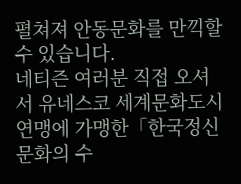펼쳐져 안동문화를 만끽할 수 있습니다.
네티즌 여러분 직접 오셔서 유네스코 세계문화도시 연맹에 가맹한「한국정신문화의 수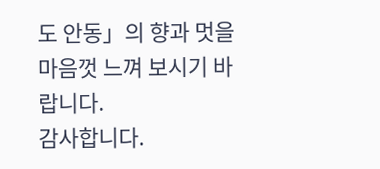도 안동」의 향과 멋을 마음껏 느껴 보시기 바랍니다.
감사합니다.